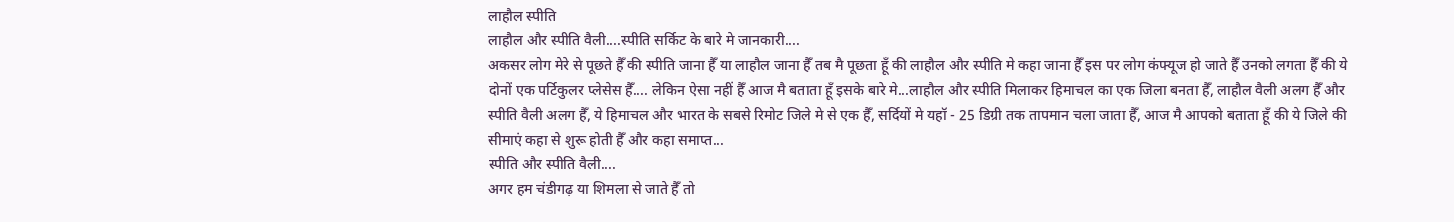लाहौल स्पीति
लाहौल और स्पीति वैली....स्पीति सर्किट के बारे मे जानकारी....
अकसर लोग मेरे से पूछते हैँ की स्पीति जाना हैँ या लाहौल जाना हैँ तब मै पूछता हूँ की लाहौल और स्पीति मे कहा जाना हैँ इस पर लोग कंफ्यूज हो जाते हैँ उनको लगता हैँ की ये दोनों एक पर्टिकुलर प्लेसेस हैँ.... लेकिन ऐसा नहीं हैँ आज मै बताता हूँ इसके बारे मे...लाहौल और स्पीति मिलाकर हिमाचल का एक जिला बनता हैँ, लाहौल वैली अलग हैँ और स्पीति वैली अलग हैँ, ये हिमाचल और भारत के सबसे रिमोट जिले मे से एक हैँ, सर्दियों मे यहॉ - 25 डिग्री तक तापमान चला जाता हैँ, आज मै आपको बताता हूँ की ये जिले की सीमाएं कहा से शुरू होती हैँ और कहा समाप्त...
स्पीति और स्पीति वैली....
अगर हम चंडीगढ़ या शिमला से जाते हैँ तो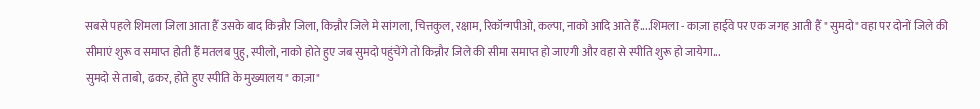सबसे पहले शिमला जिला आता हैँ उसके बाद किन्नौर जिला, किन्नौर जिले मे सांगला, चित्तकुल, रक्षाम, रिकॉन्गपीओ, कल्पा, नाको आदि आते हैँ....शिमला - काज़ा हाईवे पर एक जगह आती हैँ " सुमदो" वहा पर दोनों जिले की सीमाएं शुरू व समाप्त होती हैँ मतलब पुहु, स्पीलो, नाको होते हुए जब सुमदो पहुंचेंगे तो किन्नौर जिले की सीमा समाप्त हो जाएगी और वहा से स्पीति शुरू हो जायेगा...
सुमदो से ताबो, ढकर, होते हुए स्पीति के मुख्यालय " काज़ा"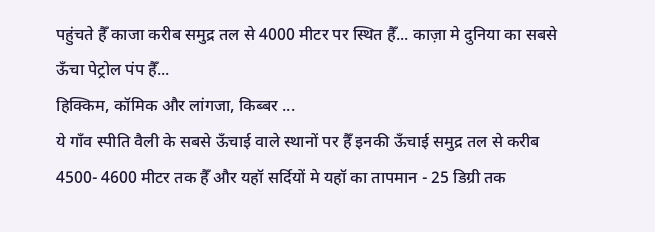पहुंचते हैँ काजा करीब समुद्र तल से 4000 मीटर पर स्थित हैँ... काज़ा मे दुनिया का सबसे ऊँचा पेट्रोल पंप हैँ...
हिक्किम, कॉमिक और लांगजा, किब्बर ...
ये गाँव स्पीति वैली के सबसे ऊँचाई वाले स्थानों पर हैँ इनकी ऊँचाई समुद्र तल से करीब 4500- 4600 मीटर तक हैँ और यहॉ सर्दियों मे यहॉ का तापमान - 25 डिग्री तक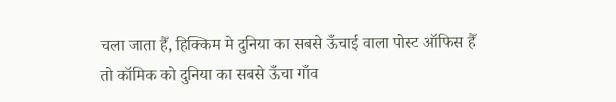चला जाता हैँ, हिक्किम मे दुनिया का सबसे ऊँचाई वाला पोस्ट ऑफिस हैँ तो कॉमिक को दुनिया का सबसे ऊँचा गाँव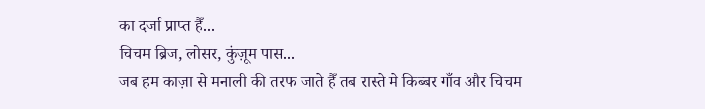का दर्जा प्राप्त हैँ...
चिचम ब्रिज, लोसर, कुंज़ूम पास...
जब हम काज़ा से मनाली की तरफ जाते हैँ तब रास्ते मे किब्बर गाँव और चिचम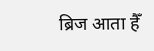ब्रिज आता हैँ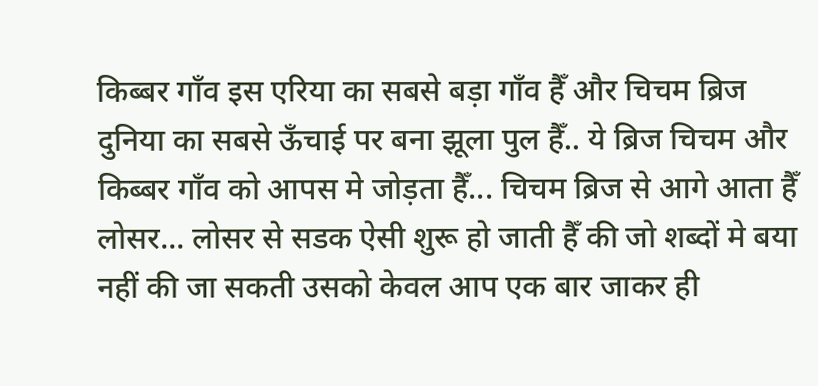किब्बर गाँव इस एरिया का सबसे बड़ा गाँव हैँ और चिचम ब्रिज दुनिया का सबसे ऊँचाई पर बना झूला पुल हैँ.. ये ब्रिज चिचम और किब्बर गाँव को आपस मे जोड़ता हैँ... चिचम ब्रिज से आगे आता हैँ लोसर... लोसर से सडक ऐसी शुरू हो जाती हैँ की जो शब्दों मे बया नहीं की जा सकती उसको केवल आप एक बार जाकर ही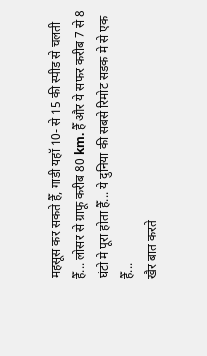महसूस कर सकते हैँ, गाडी यहॉ 10- से 15 की स्पीड से चलती हैँ... लोसर से ग्राफू करीब 80 km. हैँ और ये सफर करीब 7 से 8 घंटो मे पूरा होता हैँ... ये दुनिया की सबसे रिमोट सडक मे से एक हैँ...
खैर बात करते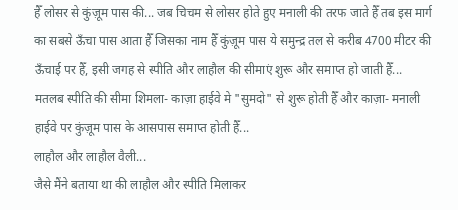हैँ लोसर से कुंज़ूम पास की... जब चिचम से लोसर होते हुए मनाली की तरफ जाते हैँ तब इस मार्ग का सबसे ऊँचा पास आता हैँ जिसका नाम हैँ कुंज़ूम पास ये समुन्द्र तल से करीब 4700 मीटर की ऊँचाई पर हैँ, इसी जगह से स्पीति और लाहौल की सीमाएं शुरू और समाप्त हो जाती हैँ... मतलब स्पीति की सीमा शिमला- काज़ा हाईवे मे "सुमदो" से शुरू होती हैँ और काज़ा- मनाली हाईवे पर कुंज़ूम पास के आसपास समाप्त होती हैँ...
लाहौल और लाहौल वैली...
जैसे मैंने बताया था की लाहौल और स्पीति मिलाकर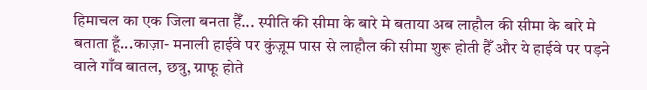हिमाचल का एक जिला बनता हैँ... स्पीति की सीमा के बारे मे बताया अब लाहौल की सीमा के बारे मे बताता हूँ...काज़ा- मनाली हाईवे पर कुंज़ूम पास से लाहौल की सीमा शुरू होती हैँ और ये हाईवे पर पड़ने वाले गाँव बातल, छत्रु, ग्राफू होते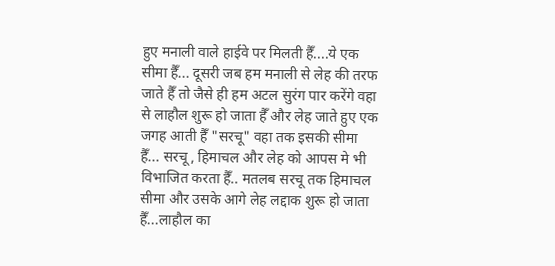हुए मनाली वाले हाईवे पर मिलती हैँ....ये एक सीमा हैँ... दूसरी जब हम मनाली से लेह की तरफ जाते हैँ तो जैसे ही हम अटल सुरंग पार करेंगे वहा से लाहौल शुरू हो जाता हैँ और लेह जाते हुए एक जगह आती हैँ "सरचू" वहा तक इसकी सीमा हैँ... सरचू, हिमाचल और लेह को आपस मे भी विभाजित करता हैँ.. मतलब सरचू तक हिमाचल सीमा और उसके आगे लेह लद्दाक शुरू हो जाता हैँ...लाहौल का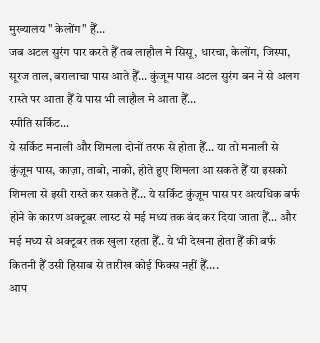मुख्यालय " केलोंग" हैँ...
जब अटल सुरंग पार करते हैँ तब लाहौल मे सिसू, धारचा, केलोंग, जिस्पा, सूरज ताल, बरालाचा पास आते हैँ... कुंजूम पास अटल सुरंग बन ने से अलग रास्ते पर आता हैँ ये पास भी लाहौल मे आता हैँ...
स्पीति सर्किट...
ये सर्किट मनाली और शिमला दोनों तरफ से होता हैँ... या तो मनाली से कुंज़ूम पास, काज़ा, ताबो, नाको, होते हुए शिमला आ सकते हैँ या इसको शिमला से इसी रास्ते कर सकते हैँ... ये सर्किट कुंज़ूम पास पर अत्यधिक बर्फ होने के कारण अक्टूबर लास्ट से मई मध्य तक बंद कर दिया जाता हैँ... और मई मध्य से अक्टूबर तक खुला रहता हैँ.. ये भी देखना होता हैँ की बर्फ कितनी हैँ उसी हिसाब से तारीख कोई फिक्स नहीं हैँ....
आप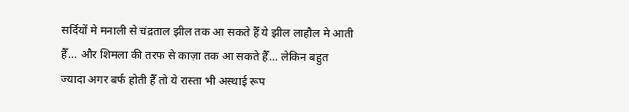सर्दियों मे मनाली से चंद्रताल झील तक आ सकते हैँ ये झील लाहौल मे आती हैँ... और शिमला की तरफ से काज़ा तक आ सकते हैँ... लेकिन बहुत ज्यादा अगर बर्फ होती हैँ तो ये रास्ता भी अस्थाई रूप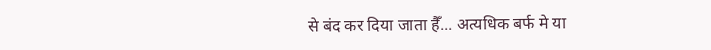से बंद कर दिया जाता हैँ... अत्यधिक बर्फ मे या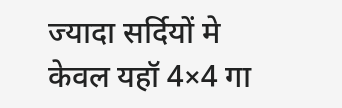ज्यादा सर्दियों मे केवल यहॉ 4×4 गा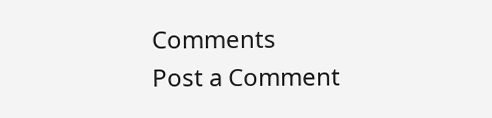Comments
Post a Comment